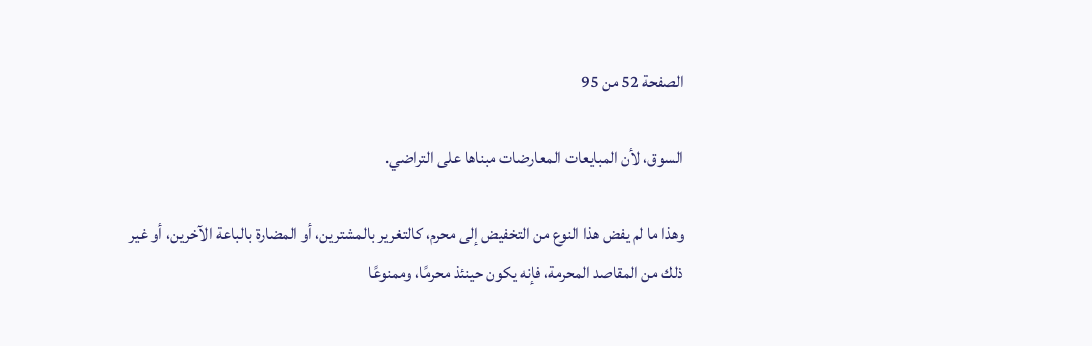الصفحة 52 من 95

السوق، لأن المبايعات المعارضات مبناها على التراضي.

وهذا ما لم يفض هذا النوع من التخفيض إلى محرم، كالتغرير بالمشترين، أو المضارة بالباعة الآخرين، أو غير ذلك من المقاصد المحرمة، فإنه يكون حينئذ محرمًا، وممنوعًا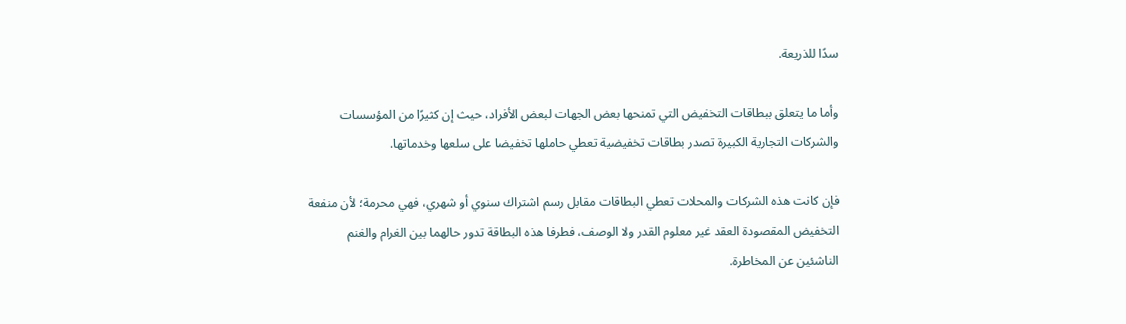سدًا للذريعة.

وأما ما يتعلق ببطاقات التخفيض التي تمنحها بعض الجهات لبعض الأفراد، حيث إن كثيرًا من المؤسسات والشركات التجارية الكبيرة تصدر بطاقات تخفيضية تعطي حاملها تخفيضا على سلعها وخدماتها.

فإن كانت هذه الشركات والمحلات تعطي البطاقات مقابل رسم اشتراك سنوي أو شهري، فهي محرمة؛ لأن منفعة التخفيض المقصودة العقد غير معلوم القدر ولا الوصف، فطرفا هذه البطاقة تدور حالهما بين الغرام والغنم الناشئين عن المخاطرة.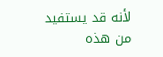لأنه قد يستفيد من هذه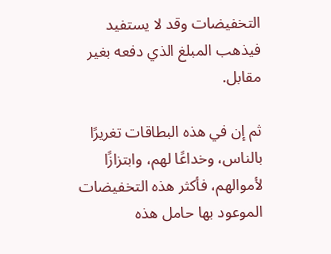التخفيضات وقد لا يستفيد فيذهب المبلغ الذي دفعه بغير مقابل.

ثم إن في هذه البطاقات تغريرًا بالناس، وخداعًا لهم، وابتزازًا لأموالهم، فأكثر هذه التخفيضات الموعود بها حامل هذه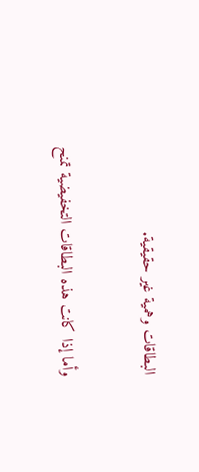البطاقات وهمية غير حقيقية.

وأما إذا كانت هذه البطاقات التخفيضية تمنح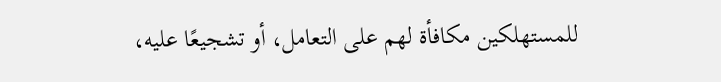للمستهلكين مكافأة لهم على التعامل، أو تشجيعًا عليه،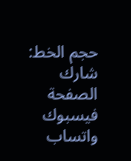حجم الخط:
شارك الصفحة
فيسبوك واتساب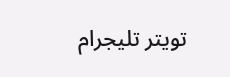تويتر تليجرام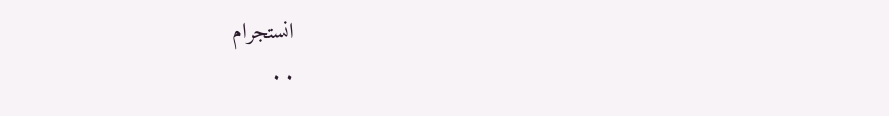انستجرام
. .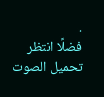.
فضلًا انتظر تحميل الصوت